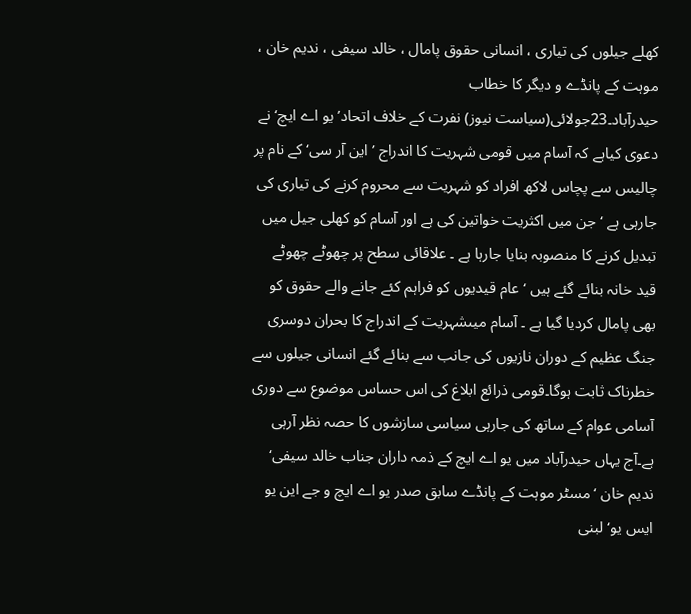کھلے جیلوں کی تیاری ، انسانی حقوق پامال ، خالد سیفی ، ندیم خان ، موہت کے پانڈے و دیگر کا خطاب
حیدرآباد۔23جولائی(سیاست نیوز) نفرت کے خلاف اتحاد’ یو اے ایچ‘ نے دعوی کیاہے کہ آسام میں قومی شہریت کا اندراج ’ این آر سی‘ کے نام پر چالیس سے پچاس لاکھ افراد کو شہریت سے محروم کرنے کی تیاری کی جارہی ہے ‘ جن میں اکثریت خواتین کی ہے اور آسام کو کھلی جیل میں تبدیل کرنے کا منصوبہ بنایا جارہا ہے ۔ علاقائی سطح پر چھوٹے چھوٹے قید خانہ بنائے گئے ہیں ‘ عام قیدیوں کو فراہم کئے جانے والے حقوق کو بھی پامال کردیا گیا ہے ۔ آسام میںشہریت کے اندراج کا بحران دوسری جنگ عظیم کے دوران نازیوں کی جانب سے بنائے گئے انسانی جیلوں سے خطرناک ثابت ہوگا۔قومی ذرائع ابلاغ کی اس حساس موضوع سے دوری آسامی عوام کے ساتھ کی جارہی سیاسی سازشوں کا حصہ نظر آرہی ہے۔آج یہاں حیدرآباد میں یو اے ایچ کے ذمہ داران جناب خالد سیفی‘ ندیم خان ‘ مسٹر موہت کے پانڈے سابق صدر یو اے ایچ و جے این یو ایس یو‘ لبنی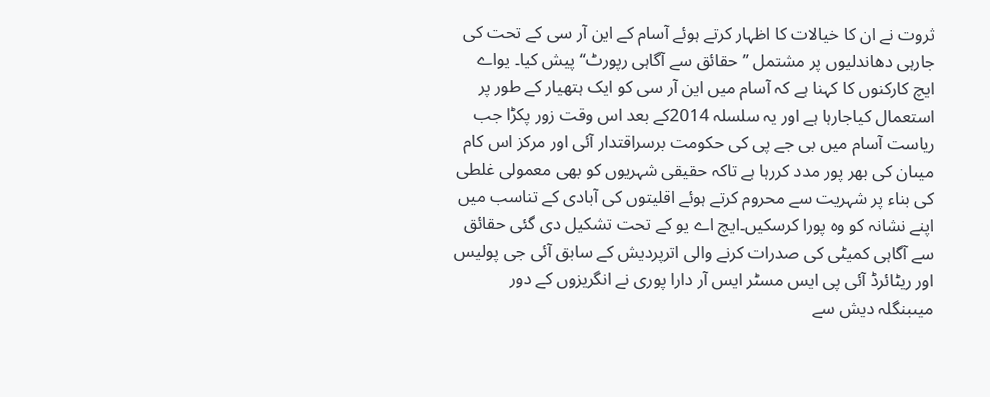ثروت نے ان کا خیالات کا اظہار کرتے ہوئے آسام کے این آر سی کے تحت کی جارہی دھاندلیوں پر مشتمل ’’ حقائق سے آگاہی رپورٹ‘‘ پیش کیا۔ یواے ایچ کارکنوں کا کہنا ہے کہ آسام میں این آر سی کو ایک ہتھیار کے طور پر استعمال کیاجارہا ہے اور یہ سلسلہ 2014کے بعد اس وقت زور پکڑا جب ریاست آسام میں بی جے پی کی حکومت برسراقتدار آئی اور مرکز اس کام میںان کی بھر پور مدد کررہا ہے تاکہ حقیقی شہریوں کو بھی معمولی غلطی کی بناء پر شہریت سے محروم کرتے ہوئے اقلیتوں کی آبادی کے تناسب میں اپنے نشانہ کو وہ پورا کرسکیں۔ایچ اے یو کے تحت تشکیل دی گئی حقائق سے آگاہی کمیٹی کی صدرات کرنے والی اترپردیش کے سابق آئی جی پولیس اور ریٹائرڈ آئی پی ایس مسٹر ایس آر دارا پوری نے انگریزوں کے دور میںبنگلہ دیش سے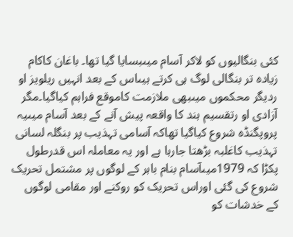کئی بنگالیوں کو لاکر آسام میںبسایا گیا تھا۔ باغان کاکام زیادہ تر بنگالی لوگ ہی کرتے ہیںاس کے بعد انہیں ریلویز او ردیگر محکموں میںبھی ملازمت کاموقع فراہم کیاگیا۔مگر آزادی او رتقسیم ہند کا واقعہ پیش آنے کے بعد آسام میںیہ پروپگنڈہ شروع کیاگیا تھاکہ آسامی تہذیب پر بنگلہ لسانی تہذیب کاغلبہ بڑھتا جارہا ہے اور یہ معاملہ اس قدرطول پکڑا کہ 1979میںآسام بنام باہر کے لوگوں پر مشتمل تحریک شروع کی گئی اوراس تحریک کو روکنے اور مقامی لوگوں کے خدشات کو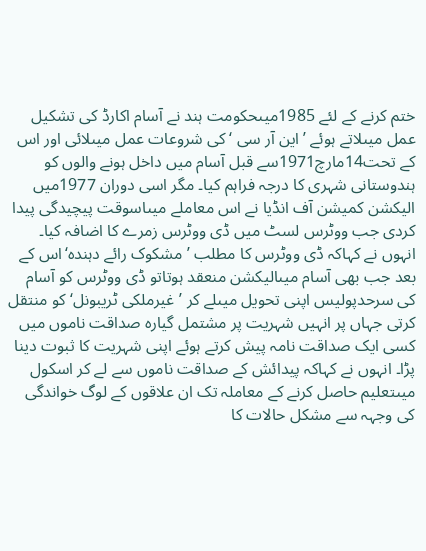ختم کرنے کے لئے 1985میںحکومت ہند نے آسام اکارڈ کی تشکیل عمل میںلاتے ہوئے ’ این آر سی ‘ کی شروعات عمل میںلائی اور اس کے تحت14مارچ1971سے قبل آسام میں داخل ہونے والوں کو ہندوستانی شہری کا درجہ فراہم کیا۔ مگر اسی دوران 1977میں الیکشن کمیشن آف انڈیا نے اس معاملے میںاسوقت پیچیدگی پیدا کردی جب ووٹرس لسٹ میں ڈی ووٹرس زمرے کا اضافہ کیا۔ انہوں نے کہاکہ ڈی ووٹرس کا مطلب ’ مشکوک رائے دہندہ‘اس کے بعد جب بھی آسام میںالیکشن منعقد ہوتاتو ڈی ووٹرس کو آسام کی سرحدپولیس اپنی تحویل میںلے کر ’غیرملکی ٹریبونل‘ کو منتقل کرتی جہاں پر انہیں شہریت پر مشتمل گیارہ صداقت ناموں میں کسی ایک صداقت نامہ پیش کرتے ہوئے اپنی شہریت کا ثبوت دینا پڑا۔ انہوں نے کہاکہ پیدائش کے صداقت ناموں سے لے کر اسکول میںتعلیم حاصل کرنے کے معاملہ تک ان علاقوں کے لوگ خواندگی کی وجہہ سے مشکل حالات کا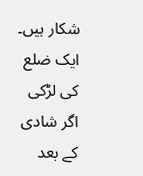شکار ہیں۔ ایک ضلع کی لڑکی اگر شادی کے بعد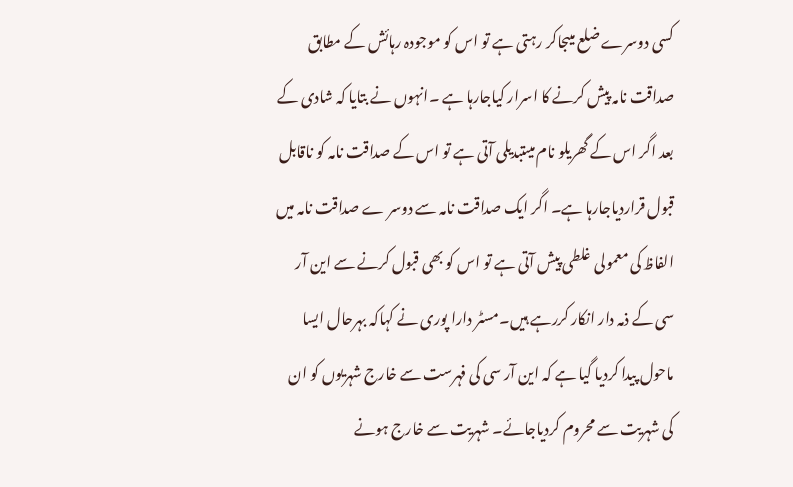کسی دوسرے ضلع میںجاکر رہتی ہے تو اس کو موجودہ رہائش کے مطابق صداقت نامہ پیش کرنے کا اسرار کیاجارہا ہے ۔انہوں نے بتایا کہ شادی کے بعد اگر اس کے گھریلو نام میںتبدیلی آتی ہے تو اس کے صداقت نامہ کو ناقابل قبول قراردیاجارہا ہے۔ اگر ایک صداقت نامہ سے دوسر ے صداقت نامہ میں الفاظ کی معمولی غلطی پیش آتی ہے تو اس کو بھی قبول کرنے سے این آر سی کے ذمہ دار انکار کررہے ہیں۔مسٹر دارا پوری نے کہاکہ بہرحال ایسا ماحول پیدا کردیا گیا ہے کہ این آر سی کی فہرست سے خارج شہریوں کو ان کی شہریت سے محروم کردیاجائے۔ شہریت سے خارج ہونے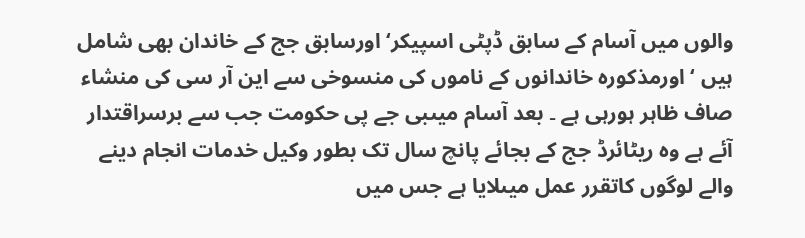والوں میں آسام کے سابق ڈپٹی اسپیکر‘ اورسابق جج کے خاندان بھی شامل ہیں ‘ اورمذکورہ خاندانوں کے ناموں کی منسوخی سے این آر سی کی منشاء صاف ظاہر ہورہی ہے ۔ بعد آسام میںبی جے پی حکومت جب سے برسراقتدار آئے ہے وہ ریٹائرڈ جج کے بجائے پانچ سال تک بطور وکیل خدمات انجام دینے والے لوگوں کاتقرر عمل میںلایا ہے جس میں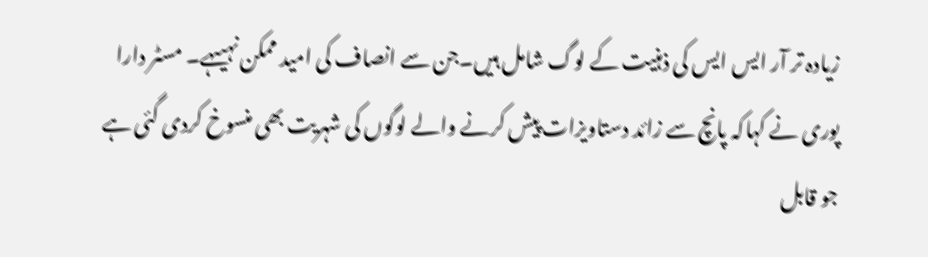زیادہ تر آر ایس ایس کی ذہنیت کے لوگ شامل ہیں۔جن سے انصاف کی امید ممکن نہیںہے۔ مسٹر دارا پوری نے کہاکہ پانچ سے زائد دستاویزات پیش کرنے والے لوگوں کی شہریت بھی منسوخ کردی گئی ہے جو قابل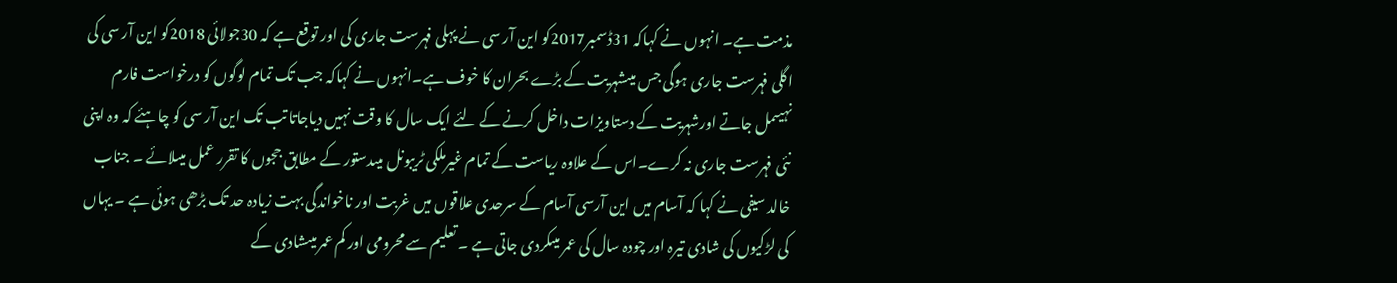مذمت ہے۔ انہوں نے کہاکہ 31ڈسمبر2017کو این آر سی نے پہلی فہرست جاری کی اور توقع ہے کہ 30جولائی 2018کو این آر سی کی اگلی فہرست جاری ہوگی جس میںشہریت کے بڑے بحران کا خوف ہے۔انہوں نے کہاکہ جب تک تمام لوگوں کو درخواست فارم نہیںمل جاتے اورشہریت کے دستاویزات داخل کرنے کے لئے ایک سال کا وقت نہیں دیاجاتا تب تک این آر سی کو چاہئے کہ وہ اپنی نئی فہرست جاری نہ کرے۔اس کے علاوہ ریاست کے تمام غیرملکی ٹریبونل میںدستور کے مطابق ججوں کا تقرر عمل میںلائے ۔ جناب خالد سیفی نے کہا کہ آسام میں این آرسی آسام کے سرحدی علاقوں میں غربت اور ناخواندگی بہت زیادہ حد تک بڑھی ہوئی ہے ۔ یہاں کی لڑکیوں کی شادی تیرہ اور چودہ سال کی عمر میںکردی جاتی ہے ۔ تعلیم سے محرومی اور کم عمر میںشادی کے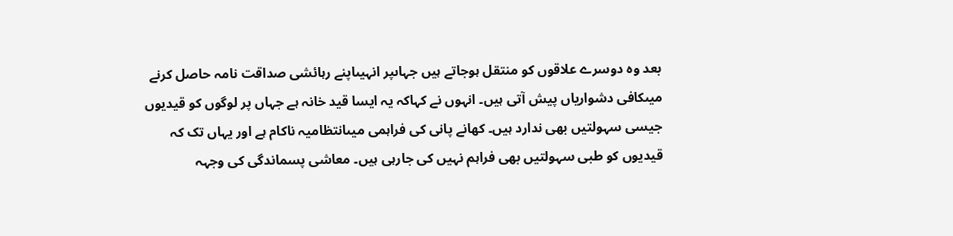بعد وہ دوسرے علاقوں کو منتقل ہوجاتے ہیں جہاںپر انہیںاپنے رہائشی صداقت نامہ حاصل کرنے میںکافی دشواریاں پیش آتی ہیں۔ انہوں نے کہاکہ یہ ایسا قید خانہ ہے جہاں پر لوگوں کو قیدیوں جیسی سہولتیں بھی ندارد ہیں۔ کھانے پانی کی فراہمی میںانتظامیہ ناکام ہے اور یہاں تک کہ قیدیوں کو طبی سہولتیں بھی فراہم نہیں کی جارہی ہیں۔ معاشی پسماندگی کی وجہہ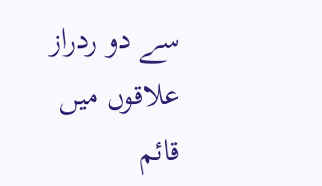سے دو ردراز علاقوں میں قائم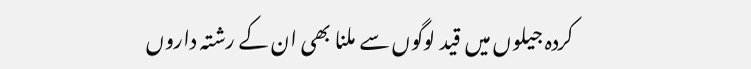کردہ جیلوں میں قید لوگوں سے ملنا بھی ان کے رشتہ داروں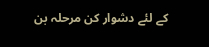کے لئے دشوار کن مرحلہ بن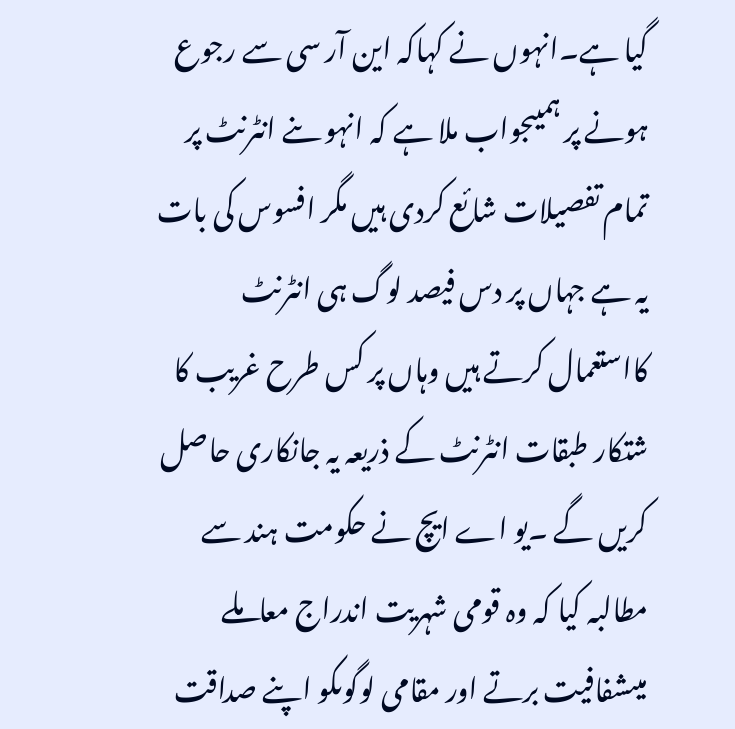گیا ہے۔انہوں نے کہاکہ این آر سی سے رجوع ہونے پر ہمیںجواب ملا ہے کہ انہو ںنے انٹرنٹ پر تمام تفصیلات شائع کردی ہیں مگر افسوس کی بات یہ ہے جہاں پر دس فیصد لوگ ہی انٹرنٹ کااستعمال کرتے ہیں وہاں پر کس طرح غریب کا شتکار طبقات انٹرنٹ کے ذریعہ یہ جانکاری حاصل کریں گے ۔یو اے ایچ نے حکومت ہند سے مطالبہ کیا کہ وہ قومی شہریت اندراج معاملے میںشفافیت برتے اور مقامی لوگوںکو اپنے صداقت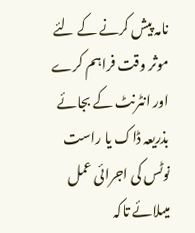نامہ پیش کرنے کے لئے موثر وقت فراہم کرے اور انٹرنٹ کے بجائے بذریعہ ڈاک یا راست نوٹس کی اجرائی عمل میںلائے تاکہ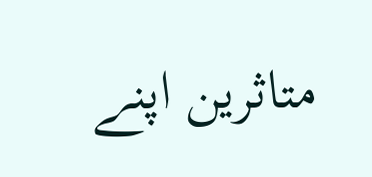متاثرین اپنے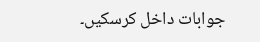جوابات داخل کرسکیں۔